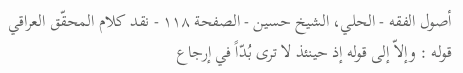أصول الفقه - الحلي، الشيخ حسين - الصفحة ١١٨ - نقد كلام المحقّق العراقي
قوله : وإلاّ إلى قوله إذ حينئذ لا ترى بُدّاً في إرجاع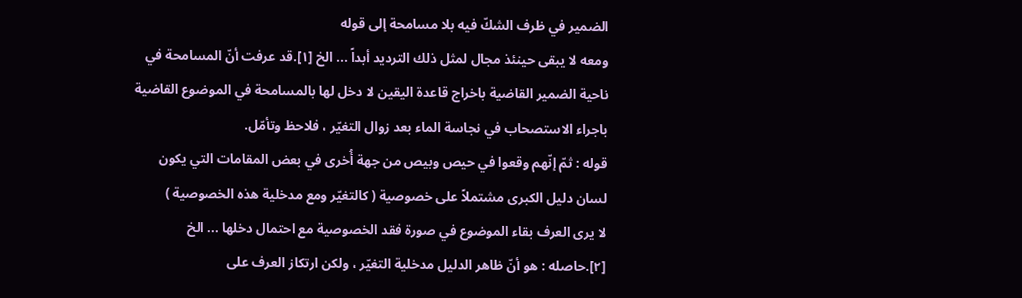الضمير في ظرف الشكّ فيه بلا مسامحة إلى قوله
ومعه لا يبقى حينئذ مجال لمثل ذلك الترديد أبداً ... الخ [١].قد عرفت أنّ المسامحة في ناحية الضمير القاضية باخراج قاعدة اليقين لا دخل لها بالمسامحة في الموضوع القاضية باجراء الاستصحاب في نجاسة الماء بعد زوال التغيّر ، فلاحظ وتأمّل.
قوله : ثمّ إنّهم وقعوا في حيص وبيص من جهة أُخرى في بعض المقامات التي يكون لسان دليل الكبرى مشتملاً على خصوصية ( كالتغيّر ومع مدخلية هذه الخصوصية )
لا يرى العرف بقاء الموضوع في صورة فقد الخصوصية مع احتمال دخلها ... الخ [٢].حاصله : هو أنّ ظاهر الدليل مدخلية التغيّر ، ولكن ارتكاز العرف على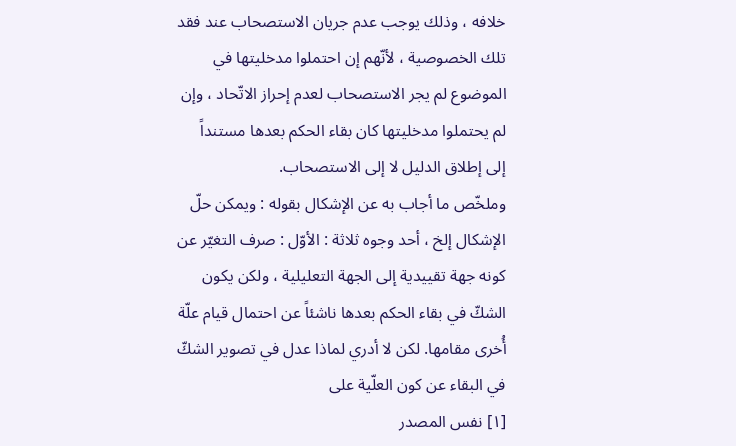خلافه ، وذلك يوجب عدم جريان الاستصحاب عند فقد تلك الخصوصية ، لأنّهم إن احتملوا مدخليتها في الموضوع لم يجر الاستصحاب لعدم إحراز الاتّحاد ، وإن لم يحتملوا مدخليتها كان بقاء الحكم بعدها مستنداً إلى إطلاق الدليل لا إلى الاستصحاب.
وملخّص ما أجاب به عن الإشكال بقوله : ويمكن حلّ الإشكال إلخ ، أحد وجوه ثلاثة : الأوّل : صرف التغيّر عن كونه جهة تقييدية إلى الجهة التعليلية ، ولكن يكون الشكّ في بقاء الحكم بعدها ناشئاً عن احتمال قيام علّة أُخرى مقامها. لكن لا أدري لماذا عدل في تصوير الشكّ في البقاء عن كون العلّية على
[١] نفس المصدر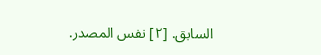السابق. [٢] نفس المصدر.